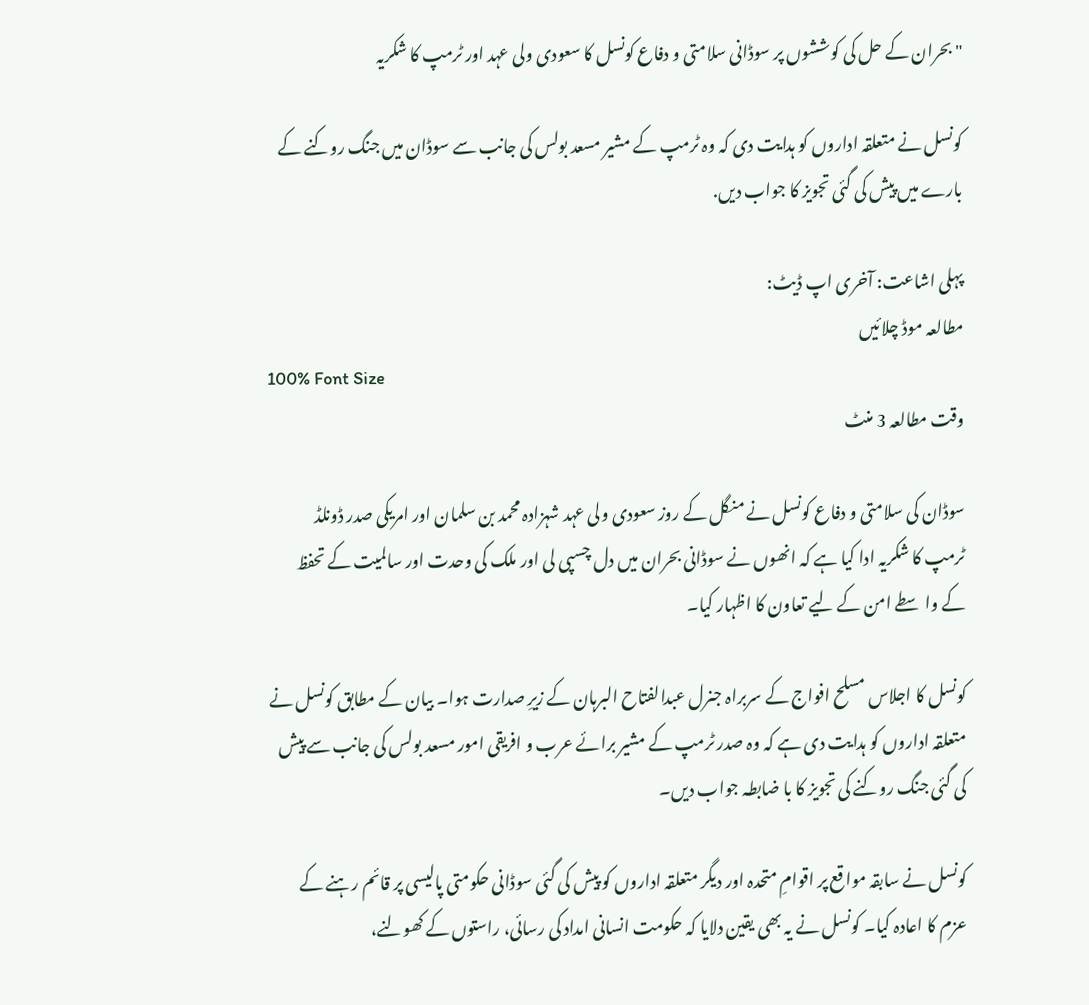"بحران کے حل کی کوششوں پر سوڈانی سلامتی و دفاع کونسل کا سعودی ولی عہد اور ٹرمپ کا شکریہ

کونسل نے متعلقہ اداروں کو ہدایت دی کہ وہ ٹرمپ کے مشیر مسعد بولس کی جانب سے سوڈان میں جنگ روکنے کے بارے میں پیش کی گئی تجویز کا جواب دیں.

پہلی اشاعت: آخری اپ ڈیٹ:
مطالعہ موڈ چلائیں
100% Font Size
وقت مطالعہ 3 منٹ

سوڈان کی سلامتی و دفاع کونسل نے منگل کے روز سعودی ولی عہد شہزادہ محمد بن سلمان اور امریکی صدر ڈونلڈ ٹرمپ کا شکریہ ادا کیا ہے کہ انھوں نے سوڈانی بحران میں دل چسپی لی اور ملک کی وحدت اور سالمیت کے تحفظ کے واسطے امن کے لیے تعاون کا اظہار کیا۔

کونسل کا اجلاس مسلح افواج کے سربراہ جنرل عبدالفتاح البرہان کے زیرِ صدارت ہوا۔ بیان کے مطابق کونسل نے متعلقہ اداروں کو ہدایت دی ہے کہ وہ صدر ٹرمپ کے مشیر برائے عرب و افریقی امور مسعد بولس کی جانب سے پیش کی گئی جنگ روکنے کی تجویز کا با ضابطہ جواب دیں۔

کونسل نے سابقہ مواقع پر اقوامِ متحدہ اور دیگر متعلقہ اداروں کو پیش کی گئی سوڈانی حکومتی پالیسی پر قائم رہنے کے عزم کا اعادہ کیا۔ کونسل نے یہ بھی یقین دلایا کہ حکومت انسانی امداد کی رسائی، راستوں کے کھولنے،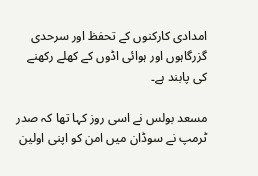امدادی کارکنوں کے تحفظ اور سرحدی گزرگاہوں اور ہوائی اڈوں کے کھلے رکھنے کی پابند ہے۔

مسعد بولس نے اسی روز کہا تھا کہ صدر ٹرمپ نے سوڈان میں امن کو اپنی اولین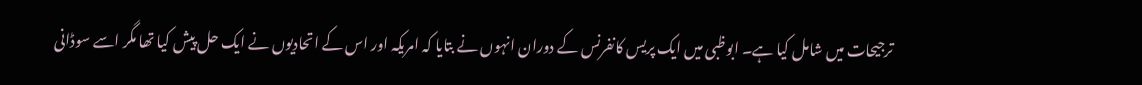ترجیحات میں شامل کیا ہے۔ ابوظبی میں ایک پریس کانفرنس کے دوران انہوں نے بتایا کہ امریکہ اور اس کے اتحادیوں نے ایک حل پیش کیا تھا مگر اسے سوڈانی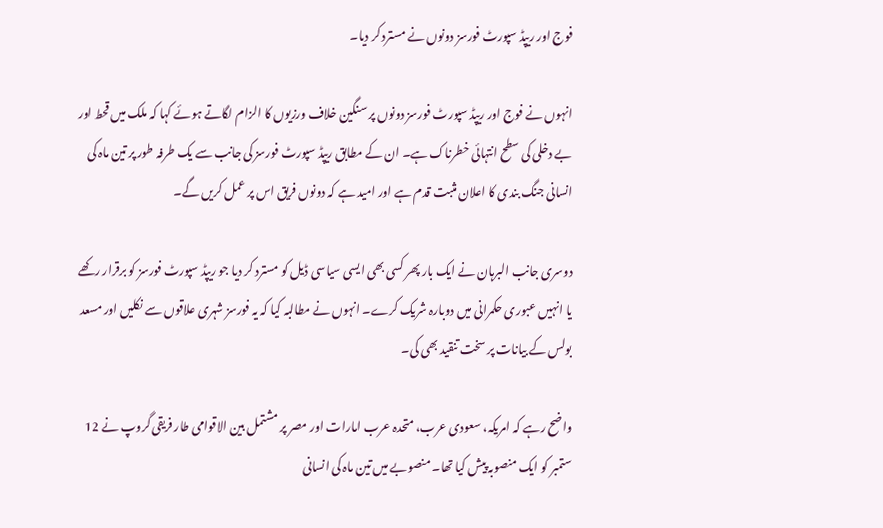فوج اور ریپڈ سپورٹ فورسز دونوں نے مسترد کر دیا۔

انہوں نے فوج اور ریپڈ سپورٹ فورسز دونوں پر سنگین خلاف ورزیوں کا الزام لگاتے ہوئے کہا کہ ملک میں قحط اور بے دخلی کی سطح انتہائی خطرناک ہے۔ ان کے مطابق ریپڈ سپورٹ فورسز کی جانب سے یک طرفہ طور پر تین ماہ کی انسانی جنگ بندی کا اعلان مثبت قدم ہے اور امید ہے کہ دونوں فریق اس پر عمل کریں گے۔

دوسری جانب البرہان نے ایک بار پھر کسی بھی ایسی سیاسی ڈیل کو مسترد کر دیا جو ریپڈ سپورٹ فورسز کو برقرار رکھے یا انہیں عبوری حکمرانی میں دوبارہ شریک کرے۔ انہوں نے مطالبہ کیا کہ یہ فورسز شہری علاقوں سے نکلیں اور مسعد بولس کے بیانات پر سخت تنقید بھی کی۔

واضح رہے کہ امریکہ، سعودی عرب، متحدہ عرب امارات اور مصر پر مشتمل بین الاقوامی طار فریقی گروپ نے 12 ستمبر کو ایک منصوبہ پیش کیا تھا۔ منصوبے میں تین ماہ کی انسانی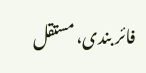فائر بندی، مستقل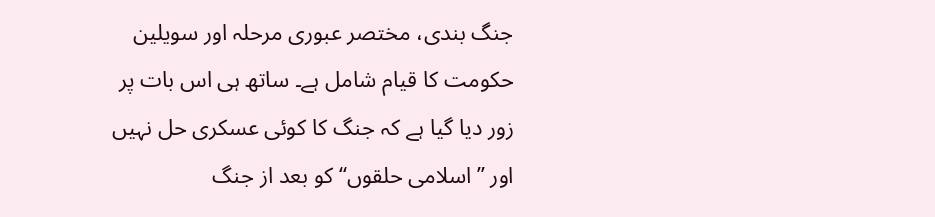جنگ بندی، مختصر عبوری مرحلہ اور سویلین حکومت کا قیام شامل ہے۔ ساتھ ہی اس بات پر زور دیا گیا ہے کہ جنگ کا کوئی عسکری حل نہیں اور ’’اسلامی حلقوں‘‘ کو بعد از جنگ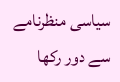سیاسی منظرنامے سے دور رکھا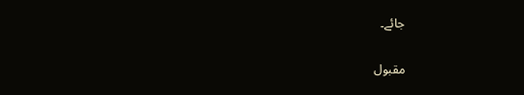جائے۔

مقبول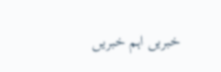خبریں اہم خبریں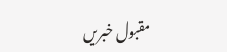مقبول خبریں